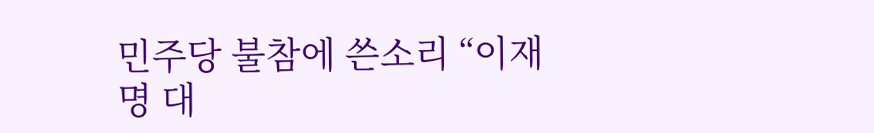민주당 불참에 쓴소리 “이재명 대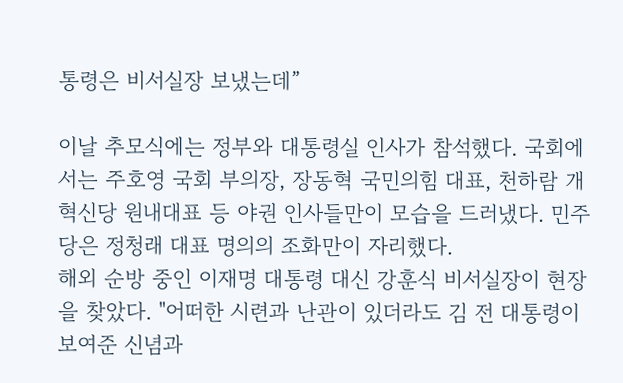통령은 비서실장 보냈는데”

이날 추모식에는 정부와 대통령실 인사가 참석했다. 국회에서는 주호영 국회 부의장, 장동혁 국민의힘 대표, 천하람 개혁신당 원내대표 등 야권 인사들만이 모습을 드러냈다. 민주당은 정청래 대표 명의의 조화만이 자리했다.
해외 순방 중인 이재명 대통령 대신 강훈식 비서실장이 현장을 찾았다. "어떠한 시련과 난관이 있더라도 김 전 대통령이 보여준 신념과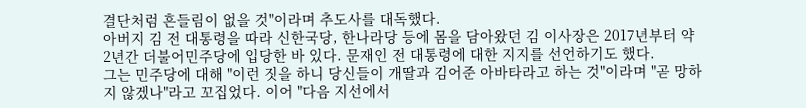결단처럼 흔들림이 없을 것"이라며 추도사를 대독했다.
아버지 김 전 대통령을 따라 신한국당, 한나라당 등에 몸을 담아왔던 김 이사장은 2017년부터 약 2년간 더불어민주당에 입당한 바 있다. 문재인 전 대통령에 대한 지지를 선언하기도 했다.
그는 민주당에 대해 "이런 짓을 하니 당신들이 개딸과 김어준 아바타라고 하는 것"이라며 "곧 망하지 않겠나"라고 꼬집었다. 이어 "다음 지선에서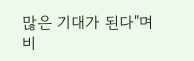많은 기대가 된다"며 비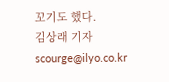꼬기도 했다.
김상래 기자 scourge@ilyo.co.kr